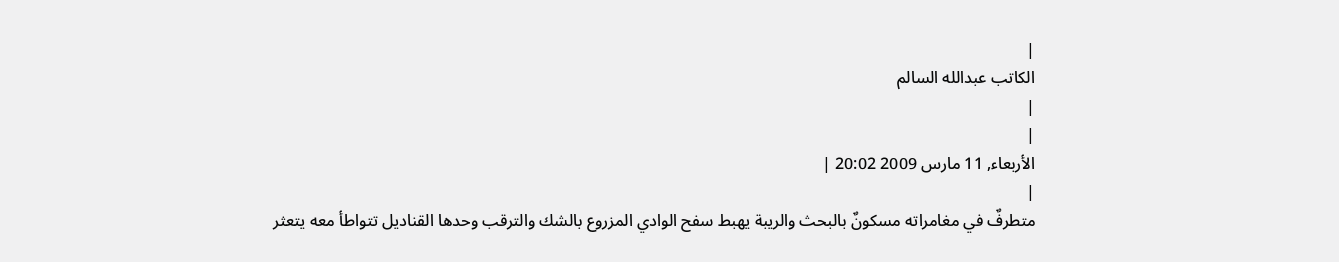|
الكاتب عبدالله السالم
|
|
الأربعاء, 11 مارس 2009 20:02 |
|
متطرفٌ في مغامراته مسكونٌ بالبحث والريبة يهبط سفح الوادي المزروع بالشك والترقب وحدها القناديل تتواطأ معه يتعثر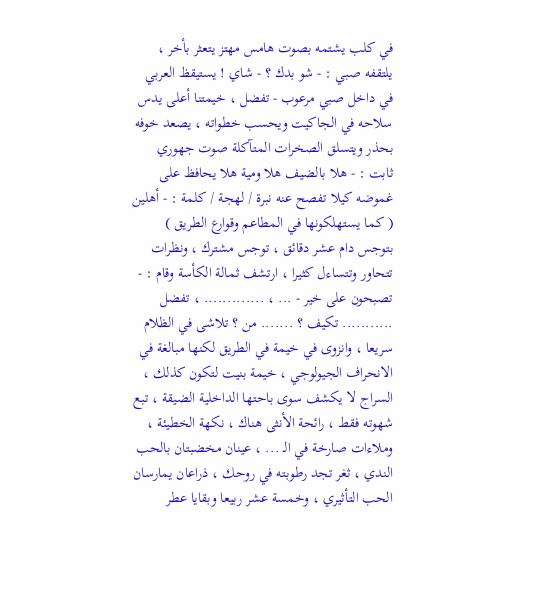في كلب يشتمه بصوت هامس مهتز يتعثر بأخر ، يلتقفه صبي : - شو بدك ؟ - شاي ! يستيقظ العربي في داخل صبي مرعوب - تفضل ، خيمتنا أعلى يدس سلاحه في الجاكيت ويحسب خطواته ، يصعد خوفه بحذر ويتسلق الصخرات المتآكلة صوت جهوري ثابت : - هلا بالضيف هلا ومية هلا يحافظ على غموضه كيلا تفصح عنه نبرة / لهجة / كلمة : - أهلين ( كما يستهلكونها في المطاعم وقوارع الطريق ) بتوجس دام عشر دقائق ، توجس مشترك ، ونظرات تتحاور وتتساءل كثيرا ، ارتشف ثمالة الكأسة وقام : - تصبحون على خير - ... ، ............. ، تفضل ........... تكيف ؟ ....... من ؟ تلاشى في الظلام سريعا ، وانزوى في خيمة في الطريق لكنها مبالغة في الانحراف الجيولوجي ، خيمة بنيت لتكون كذلك ، السراج لا يكشف سوى باحتها الداخلية الضيقة ، تبع شهوته فقط ، رائحة الأنثى هناك ، نكهة الخطيئة ، وملاءات صارخة في الـ ... ، عينان مخضبتان بالحب الندي ، ثغر تجد رطوبته في روحك ، ذراعان يمارسان الحب التأثيري ، وخمسة عشر ربيعا وبقايا عطر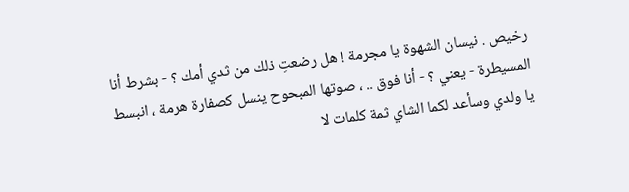رخيص . نيسان الشهوة يا مجرمة ! هل رضعتِ ذلك من ثدي أمك ؟ - بشرط أنا المسيطرة - يعني ؟ - أنا فوق .. ، صوتها المبحوح ينسل كصفارة هرمة ، انبسط يا ولدي وسأعد لكما الشاي ثمة كلمات لا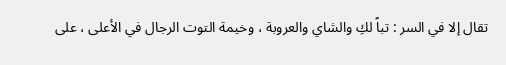تقال إلا في السر : تباً لكِ والشاي والعروبة ، وخيمة التوت الرجال في الأعلى ، على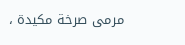مرمى صرخة مكيدة ،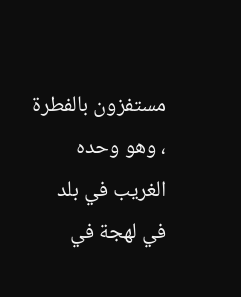مستفزون بالفطرة ، وهو وحده الغريب في بلد في لهجة في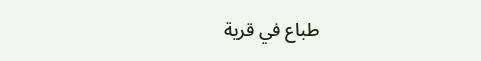طباع في قرية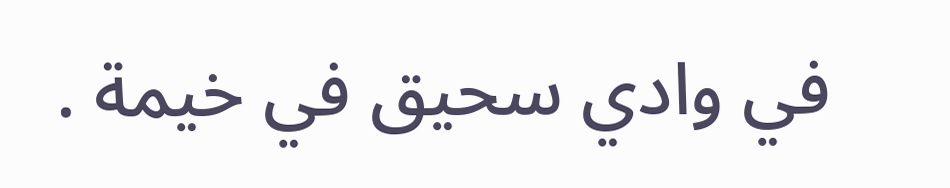في وادي سحيق في خيمة .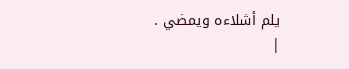يلم أشلاءه ويمضي .
|